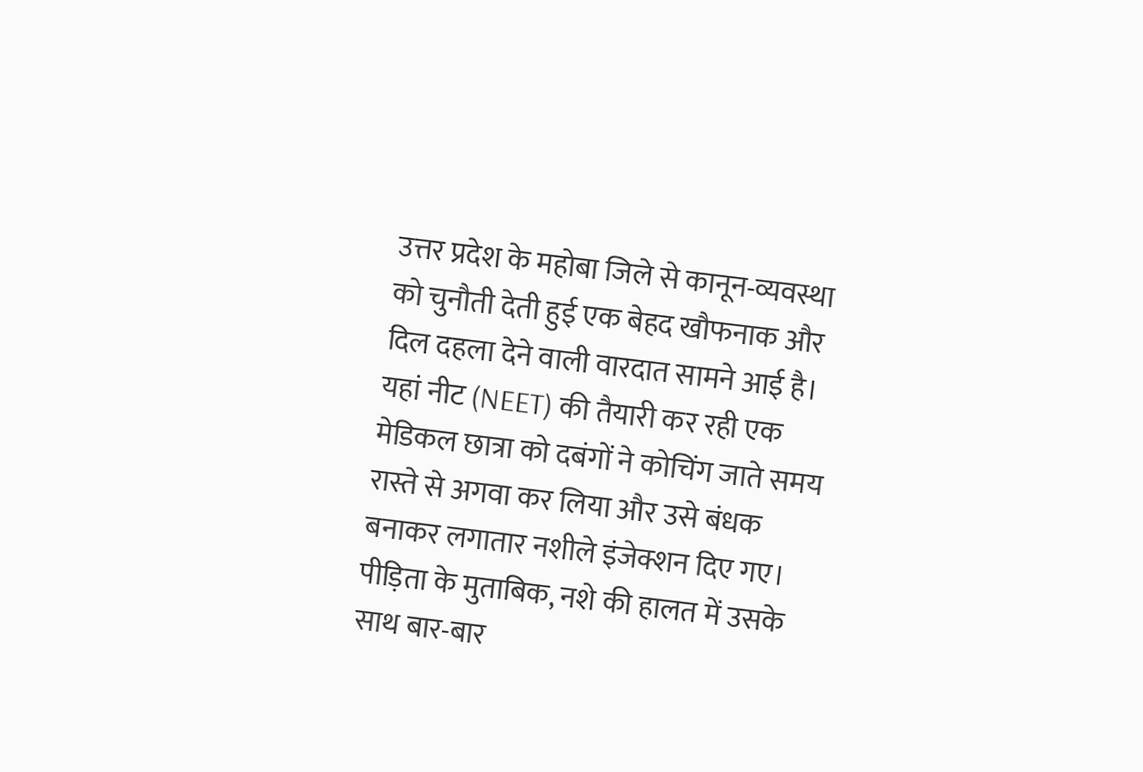उत्तर प्रदेश के महोबा जिले से कानून-व्यवस्था को चुनौती देती हुई एक बेहद खौफनाक और दिल दहला देने वाली वारदात सामने आई है। यहां नीट (NEET) की तैयारी कर रही एक मेडिकल छात्रा को दबंगों ने कोचिंग जाते समय रास्ते से अगवा कर लिया और उसे बंधक बनाकर लगातार नशीले इंजेक्शन दिए गए। पीड़िता के मुताबिक, नशे की हालत में उसके साथ बार-बार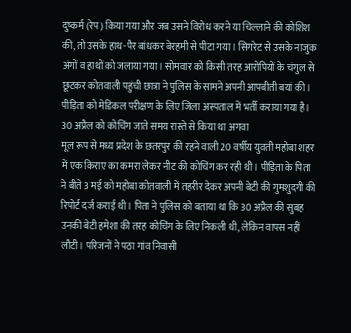दुष्कर्म (रेप) किया गया और जब उसने विरोध करने या चिल्लाने की कोशिश की, तो उसके हाथ-पैर बांधकर बेरहमी से पीटा गया। सिगरेट से उसके नाजुक अंगों व हाथों को जलाया गया। सोमवार को किसी तरह आरोपियों के चंगुल से छूटकर कोतवाली पहुंची छात्रा ने पुलिस के सामने अपनी आपबीती बयां की। पीड़िता को मेडिकल परीक्षण के लिए जिला अस्पताल में भर्ती कराया गया है।
30 अप्रैल को कोचिंग जाते समय रास्ते से किया था अगवा
मूल रूप से मध्य प्रदेश के छतरपुर की रहने वाली 20 वर्षीय युवती महोबा शहर में एक किराए का कमरा लेकर नीट की कोचिंग कर रही थी। पीड़िता के पिता ने बीते 3 मई को महोबा कोतवाली में तहरीर देकर अपनी बेटी की गुमशुदगी की रिपोर्ट दर्ज कराई थी। पिता ने पुलिस को बताया था कि 30 अप्रैल की सुबह उनकी बेटी हमेशा की तरह कोचिंग के लिए निकली थी, लेकिन वापस नहीं लौटी। परिजनों ने पठा गांव निवासी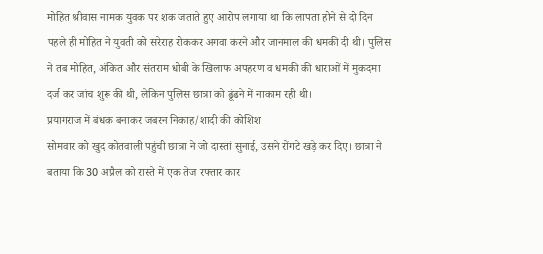मोहित श्रीवास नामक युवक पर शक जताते हुए आरोप लगाया था कि लापता होने से दो दिन पहले ही मोहित ने युवती को सरेराह रोककर अगवा करने और जानमाल की धमकी दी थी। पुलिस ने तब मोहित, अंकित और संतराम धोबी के खिलाफ अपहरण व धमकी की धाराओं में मुकदमा दर्ज कर जांच शुरू की थी, लेकिन पुलिस छात्रा को ढूंढने में नाकाम रही थी।
प्रयागराज में बंधक बनाकर जबरन निकाह/शादी की कोशिश
सोमवार को खुद कोतवाली पहुंची छात्रा ने जो दास्तां सुनाई, उसने रोंगटे खड़े कर दिए। छात्रा ने बताया कि 30 अप्रैल को रास्ते में एक तेज रफ्तार कार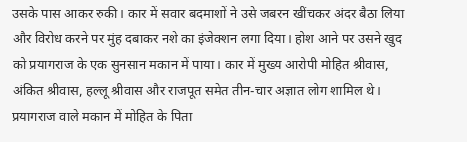उसके पास आकर रुकी। कार में सवार बदमाशों ने उसे जबरन खींचकर अंदर बैठा लिया और विरोध करने पर मुंह दबाकर नशे का इंजेक्शन लगा दिया। होश आने पर उसने खुद को प्रयागराज के एक सुनसान मकान में पाया। कार में मुख्य आरोपी मोहित श्रीवास, अंकित श्रीवास, हल्लू श्रीवास और राजपूत समेत तीन-चार अज्ञात लोग शामिल थे।
प्रयागराज वाले मकान में मोहित के पिता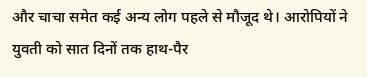और चाचा समेत कई अन्य लोग पहले से मौजूद थे। आरोपियों ने युवती को सात दिनों तक हाथ-पैर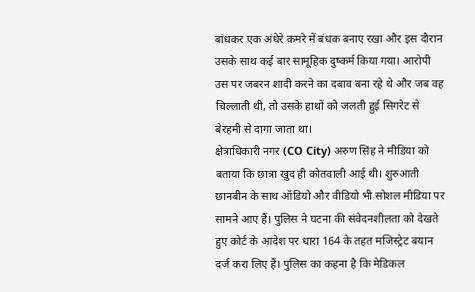बांधकर एक अंधेरे कमरे में बंधक बनाए रखा और इस दौरान उसके साथ कई बार सामूहिक दुष्कर्म किया गया। आरोपी उस पर जबरन शादी करने का दबाव बना रहे थे और जब वह चिल्लाती थी, तो उसके हाथों को जलती हुई सिगरेट से बेरहमी से दागा जाता था।
क्षेत्राधिकारी नगर (CO City) अरुण सिंह ने मीडिया को बताया कि छात्रा खुद ही कोतवाली आई थी। शुरुआती छानबीन के साथ ऑडियो और वीडियो भी सोशल मीडिया पर सामने आए हैं। पुलिस ने घटना की संवेदनशीलता को देखते हुए कोर्ट के आदेश पर धारा 164 के तहत मजिस्ट्रेट बयान दर्ज करा लिए हैं। पुलिस का कहना है कि मेडिकल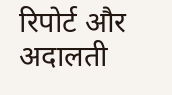रिपोर्ट और अदालती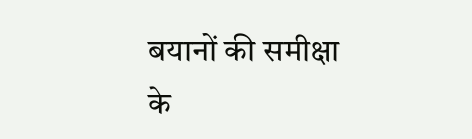बयानों की समीक्षा के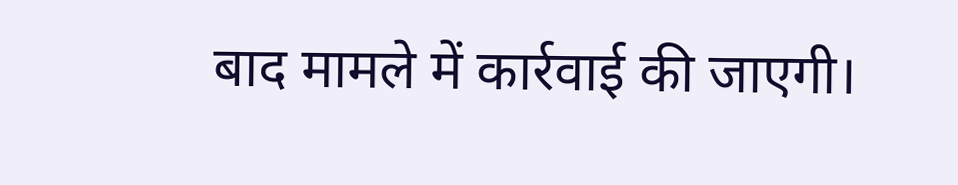बाद मामले में कार्रवाई की जाएगी।